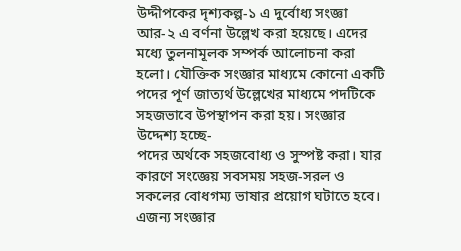উদ্দীপকের দৃশ্যকল্প-১ এ দুর্বোধ্য সংজ্ঞা আর-২ এ বর্ণনা উল্লেখ করা হয়েছে। এদের মধ্যে তুলনামূলক সম্পর্ক আলোচনা করা হলো। যৌক্তিক সংজ্ঞার মাধ্যমে কোনো একটি পদের পূর্ণ জাত্যর্থ উল্লেখের মাধ্যমে পদটিকে সহজভাবে উপস্থাপন করা হয়। সংজ্ঞার উদ্দেশ্য হচ্ছে-
পদের অর্থকে সহজবোধ্য ও সুস্পষ্ট করা। যার কারণে সংজ্ঞেয় সবসময় সহজ-সরল ও সকলের বোধগম্য ভাষার প্রয়োগ ঘটাতে হবে। এজন্য সংজ্ঞার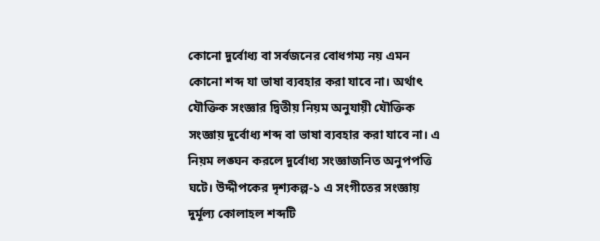কোনো দুর্বোধ্য বা সর্বজনের বোধগম্য নয় এমন কোনো শব্দ যা ভাষা ব্যবহার করা যাবে না। অর্থাৎ যৌক্তিক সংজ্ঞার দ্বিতীয় নিয়ম অনুযায়ী যৌক্তিক সংজ্ঞায় দুর্বোধ্য শব্দ বা ভাষা ব্যবহার করা যাবে না। এ নিয়ম লঙ্ঘন করলে দুর্বোধ্য সংজ্ঞাজনিত অনুপপত্তি ঘটে। উদ্দীপকের দৃশ্যকল্প-১ এ সংগীতের সংজ্ঞায় দুর্মূল্য কোলাহল শব্দটি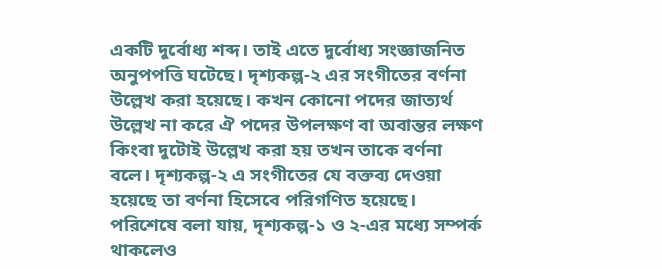একটি দুর্বোধ্য শব্দ। তাই এতে দুর্বোধ্য সংজ্ঞাজনিত অনুপপত্তি ঘটেছে। দৃশ্যকল্প-২ এর সংগীতের বর্ণনা উল্লেখ করা হয়েছে। কখন কোনো পদের জাত্যর্থ উল্লেখ না করে ঐ পদের উপলক্ষণ বা অবান্তর লক্ষণ কিংবা দুটোই উল্লেখ করা হয় তখন তাকে বর্ণনা বলে। দৃশ্যকল্প-২ এ সংগীতের যে বক্তব্য দেওয়া হয়েছে তা বর্ণনা হিসেবে পরিগণিত হয়েছে।
পরিশেষে বলা যায়, দৃশ্যকল্প-১ ও ২-এর মধ্যে সম্পর্ক থাকলেও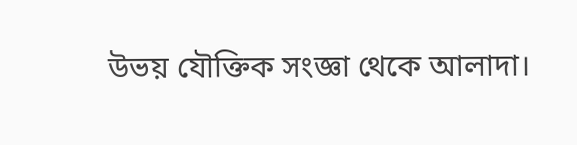উভয় যৌক্তিক সংজ্ঞা থেকে আলাদা।